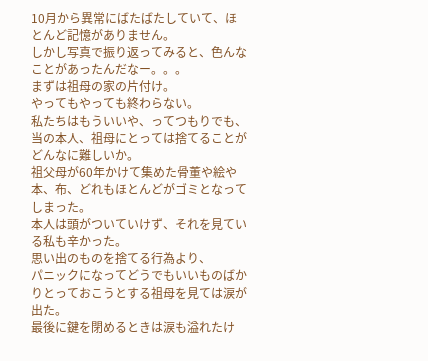10月から異常にばたばたしていて、ほとんど記憶がありません。
しかし写真で振り返ってみると、色んなことがあったんだなー。。。
まずは祖母の家の片付け。
やってもやっても終わらない。
私たちはもういいや、ってつもりでも、
当の本人、祖母にとっては捨てることがどんなに難しいか。
祖父母が60年かけて集めた骨董や絵や本、布、どれもほとんどがゴミとなってしまった。
本人は頭がついていけず、それを見ている私も辛かった。
思い出のものを捨てる行為より、
パニックになってどうでもいいものばかりとっておこうとする祖母を見ては涙が出た。
最後に鍵を閉めるときは涙も溢れたけ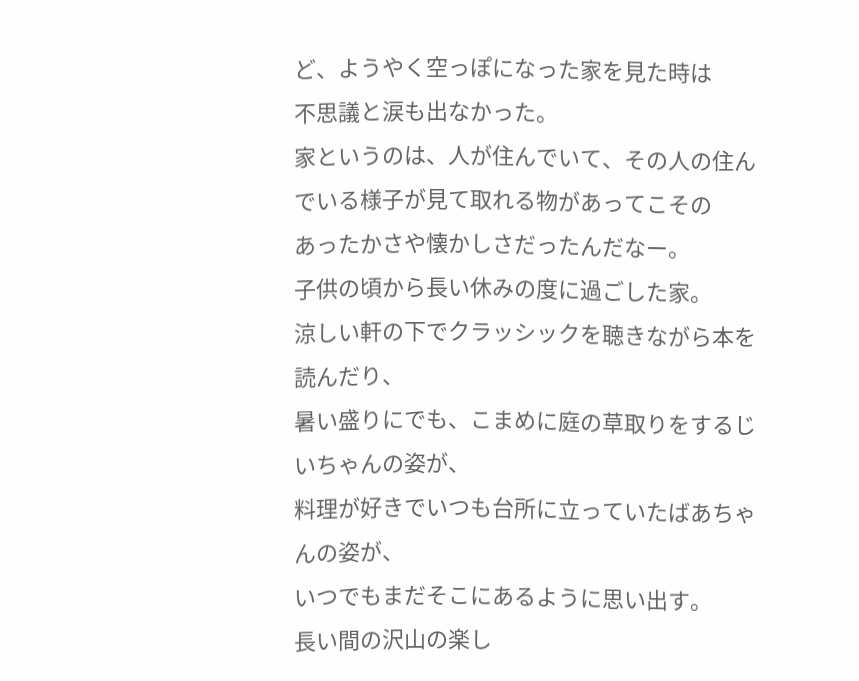ど、ようやく空っぽになった家を見た時は
不思議と涙も出なかった。
家というのは、人が住んでいて、その人の住んでいる様子が見て取れる物があってこその
あったかさや懐かしさだったんだなー。
子供の頃から長い休みの度に過ごした家。
涼しい軒の下でクラッシックを聴きながら本を読んだり、
暑い盛りにでも、こまめに庭の草取りをするじいちゃんの姿が、
料理が好きでいつも台所に立っていたばあちゃんの姿が、
いつでもまだそこにあるように思い出す。
長い間の沢山の楽し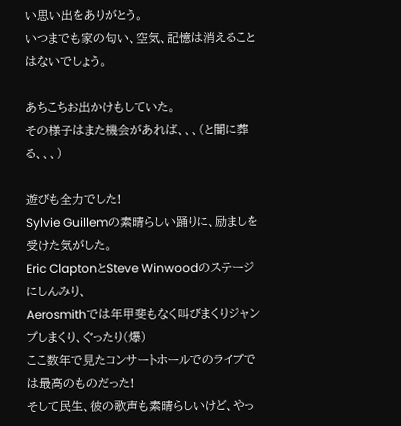い思い出をありがとう。
いつまでも家の匂い、空気、記憶は消えることはないでしょう。

あちこちお出かけもしていた。
その様子はまた機会があれば、、、(と闇に葬る、、、)

遊びも全力でした!
Sylvie Guillemの素晴らしい踊りに、励ましを受けた気がした。
Eric ClaptonとSteve Winwoodのステージにしんみり、
Aerosmithでは年甲斐もなく叫びまくりジャンプしまくり、ぐったり(爆)
ここ数年で見たコンサートホールでのライブでは最高のものだった!
そして民生、彼の歌声も素晴らしいけど、やっ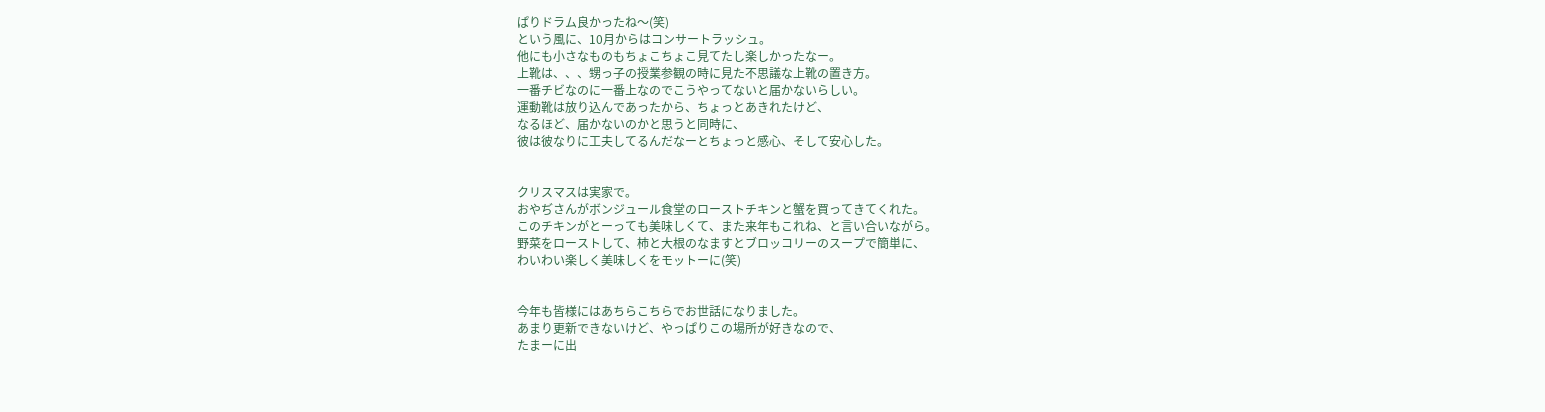ぱりドラム良かったね〜(笑)
という風に、10月からはコンサートラッシュ。
他にも小さなものもちょこちょこ見てたし楽しかったなー。
上靴は、、、甥っ子の授業参観の時に見た不思議な上靴の置き方。
一番チビなのに一番上なのでこうやってないと届かないらしい。
運動靴は放り込んであったから、ちょっとあきれたけど、
なるほど、届かないのかと思うと同時に、
彼は彼なりに工夫してるんだなーとちょっと感心、そして安心した。


クリスマスは実家で。
おやぢさんがボンジュール食堂のローストチキンと蟹を買ってきてくれた。
このチキンがとーっても美味しくて、また来年もこれね、と言い合いながら。
野菜をローストして、柿と大根のなますとブロッコリーのスープで簡単に、
わいわい楽しく美味しくをモットーに(笑)


今年も皆様にはあちらこちらでお世話になりました。
あまり更新できないけど、やっぱりこの場所が好きなので、
たまーに出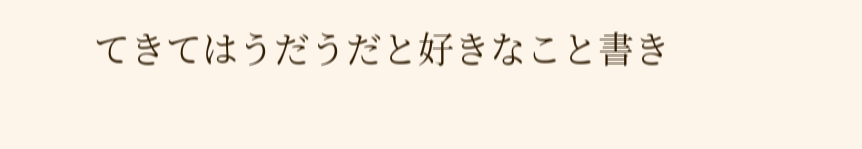てきてはうだうだと好きなこと書き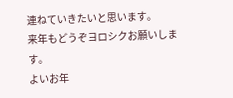連ねていきたいと思います。
来年もどうぞヨロシクお願いします。
よいお年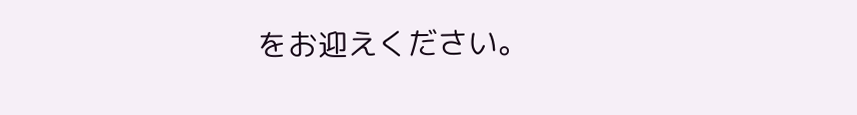をお迎えください。